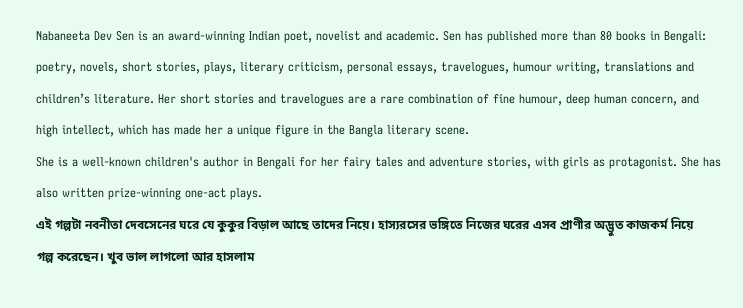Nabaneeta Dev Sen is an award-winning Indian poet, novelist and academic. Sen has published more than 80 books in Bengali: poetry, novels, short stories, plays, literary criticism, personal essays, travelogues, humour writing, translations and children’s literature. Her short stories and travelogues are a rare combination of fine humour, deep human concern, and high intellect, which has made her a unique figure in the Bangla literary scene.
She is a well-known children's author in Bengali for her fairy tales and adventure stories, with girls as protagonist. She has also written prize-winning one-act plays.
এই গল্পটা নবনীতা দেবসেনের ঘরে যে কুকুর বিড়াল আছে তাদের নিয়ে। হাস্যরসের ভঙ্গিতে নিজের ঘরের এসব প্রাণীর অদ্ভুত কাজকর্ম নিয়ে গল্প করেছেন। খুব ভাল লাগলো আর হাসলাম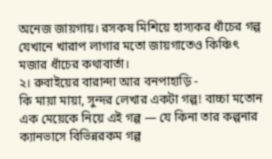অনেজ জায়গায়। রসকষ মিশিয়ে হাস্যকর ধাঁচের গল্প যেখানে খারাপ লাগার মতো জায়গাতেও কিঞ্চিৎ মজার ধাঁচের কথাবার্তা।
২। রুবাইয়ের বারান্দা আর বনপাহাড়ি -
কি মায়া মায়া, সুন্দর লেখার একটা গল্প! বাচ্চা মতোন এক মেয়েকে নিয়ে এই গল্প — যে কিনা তার কল্পনার ক্যানভাসে বিভিন্নরকম গল্প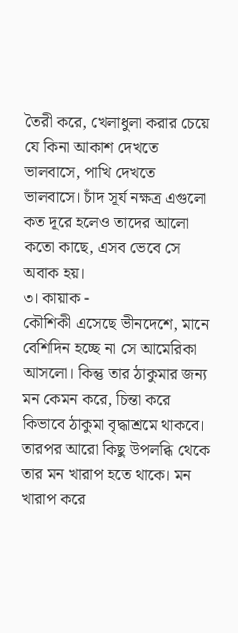তৈরী করে, খেলাধুলা করার চেয়ে যে কিনা আকাশ দেখতে ভালবাসে, পাখি দেখতে ভালবাসে। চাঁদ সূর্য নক্ষত্র এগুলো কত দূরে হলেও তাদের আলো কতো কাছে, এসব ভেবে সে অবাক হয়।
৩। কায়াক -
কৌশিকী এসেছে ভীনদেশে, মানে বেশিদিন হচ্ছে না সে আমেরিকা আসলো। কিন্তু তার ঠাকুমার জন্য মন কেমন করে, চিন্তা করে কিভাবে ঠাকুমা বৃদ্ধাশ্রমে থাকবে। তারপর আরো কিছু উপলব্ধি থেকে তার মন খারাপ হতে থাকে। মন খারাপ করে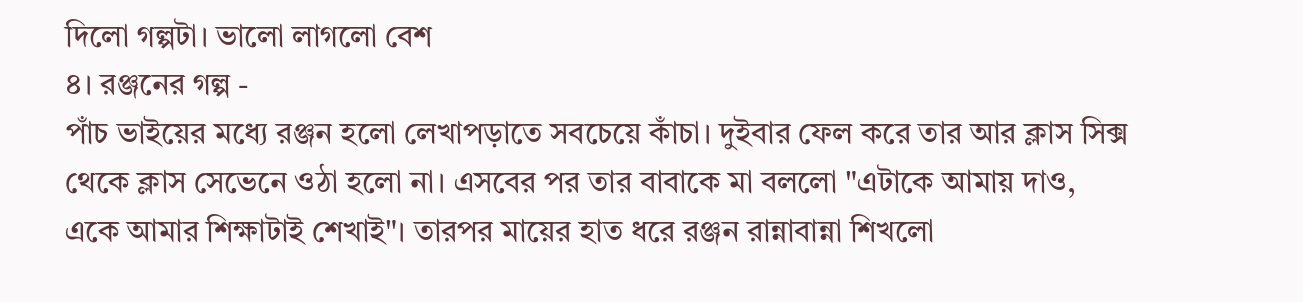দিলো গল্পটা। ভালো লাগলো বেশ
৪। রঞ্জনের গল্প -
পাঁচ ভাইয়ের মধ্যে রঞ্জন হলো লেখাপড়াতে সবচেয়ে কাঁচা। দুইবার ফেল করে তার আর ক্লাস সিক্স থেকে ক্লাস সেভেনে ওঠা হলো না। এসবের পর তার বাবাকে মা বললো "এটাকে আমায় দাও, একে আমার শিক্ষাটাই শেখাই"। তারপর মায়ের হাত ধরে রঞ্জন রান্নাবান্না শিখলো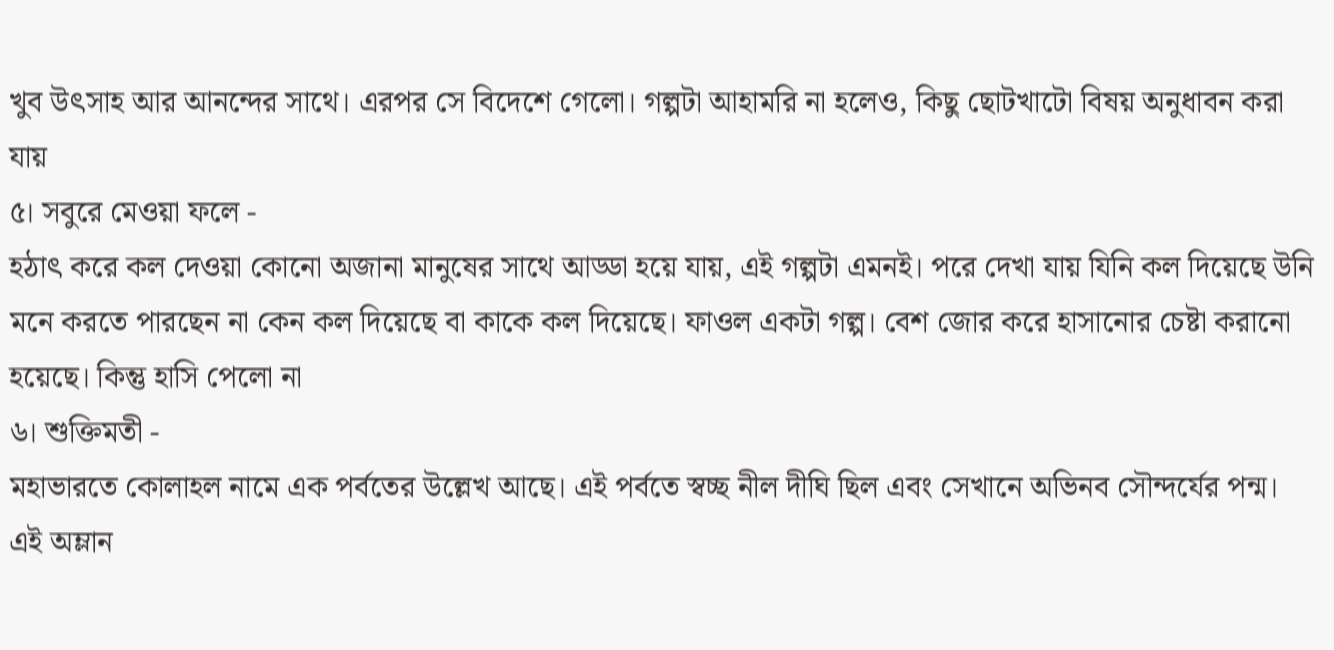খুব উৎসাহ আর আনন্দের সাথে। এরপর সে বিদেশে গেলো। গল্পটা আহামরি না হলেও, কিছু ছোটখাটো বিষয় অনুধাবন করা যায়
৫। সবুরে মেওয়া ফলে -
হঠাৎ করে কল দেওয়া কোনো অজানা মানুষের সাথে আড্ডা হয়ে যায়, এই গল্পটা এমনই। পরে দেখা যায় যিনি কল দিয়েছে উনি মনে করতে পারছেন না কেন কল দিয়েছে বা কাকে কল দিয়েছে। ফাওল একটা গল্প। বেশ জোর করে হাসানোর চেষ্টা করানো হয়েছে। কিন্তু হাসি পেলো না
৬। শুক্তিমতী -
মহাভারতে কোলাহল নামে এক পর্বতের উল্লেখ আছে। এই পর্বতে স্বচ্ছ নীল দীঘি ছিল এবং সেখানে অভিনব সৌন্দর্যের পন্ম। এই অম্লান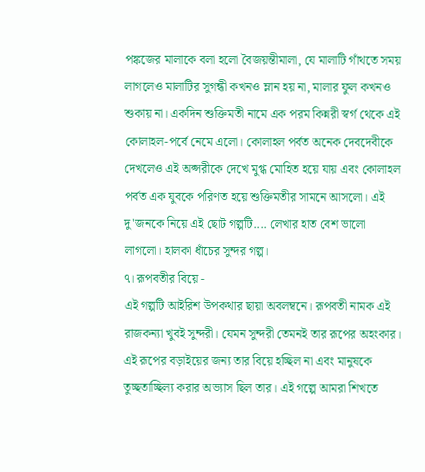পঙ্কজের মালাকে বলা হলো বৈজয়ন্তীমালা, যে মালাটি গাঁথতে সময় লাগলেও মালাটির সুগন্ধী কখনও ম্লান হয় না, মালার ফুল কখনও শুকায় না। একদিন শুক্তিমতী নামে এক পরম কিন্নরী স্বর্গ থেকে এই কোলাহল-পর্বে নেমে এলো। কোলাহল পর্বত অনেক দেবদেবীকে দেখলেও এই অপ্সরীকে দেখে মুগ্ধ মোহিত হয়ে যায় এবং কোলাহল পর্বত এক যুবকে পরিণত হয়ে শুক্তিমতীর সামনে আসলো। এই দু'জনকে নিয়ে এই ছোট গল্পটি.... লেখার হাত বেশ ভালো লাগলো। হালকা ধাঁচের সুন্দর গল্প।
৭। রূপবতীর বিয়ে -
এই গল্পটি আইরিশ উপকথার ছায়া অবলম্বনে। রূপবতী নামক এই রাজকন্যা খুবই সুন্দরী। যেমন সুন্দরী তেমনই তার রূপের অহংকার। এই রূপের বড়াইয়ের জন্য তার বিয়ে হচ্ছিল না এবং মানুষকে তুচ্ছতাচ্ছিল্য করার অভ্যাস ছিল তার। এই গল্পে আমরা শিখতে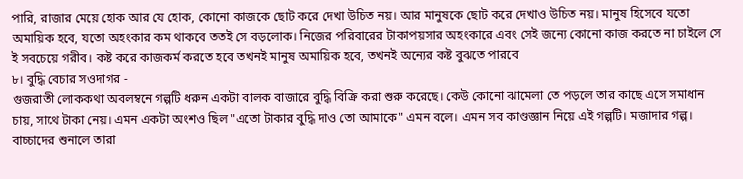পারি, রাজার মেয়ে হোক আর যে হোক, কোনো কাজকে ছোট করে দেখা উচিত নয়। আর মানুষকে ছোট করে দেখাও উচিত নয়। মানুষ হিসেবে যতো অমায়িক হবে, যতো অহংকার কম থাকবে ততই সে বড়লোক। নিজের পরিবারের টাকাপয়সার অহংকারে এবং সেই জন্যে কোনো কাজ করতে না চাইলে সে ই সবচেয়ে গরীব। কষ্ট করে কাজকর্ম করতে হবে তখনই মানুষ অমায়িক হবে, তখনই অন্যের কষ্ট বুঝতে পারবে
৮। বুদ্ধি বেচার সওদাগর -
গুজরাতী লোককথা অবলম্বনে গল্পটি ধরুন একটা বালক বাজারে বুদ্ধি বিক্রি করা শুরু করেছে। কেউ কোনো ঝামেলা তে পড়লে তার কাছে এসে সমাধান চায়, সাথে টাকা নেয়। এমন একটা অংশও ছিল "এতো টাকার বুদ্ধি দাও তো আমাকে" এমন বলে। এমন সব কাণ্ডজ্ঞান নিয়ে এই গল্পটি। মজাদার গল্প। বাচ্চাদের শুনালে তারা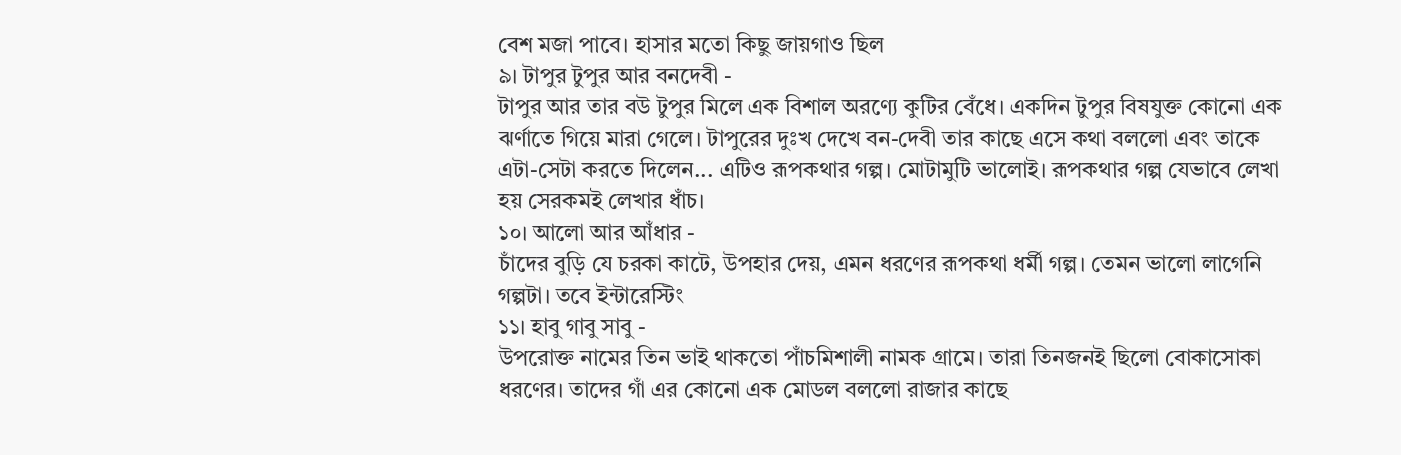বেশ মজা পাবে। হাসার মতো কিছু জায়গাও ছিল
৯। টাপুর টুপুর আর বনদেবী -
টাপুর আর তার বউ টুপুর মিলে এক বিশাল অরণ্যে কুটির বেঁধে। একদিন টুপুর বিষযুক্ত কোনো এক ঝর্ণাতে গিয়ে মারা গেলে। টাপুরের দুঃখ দেখে বন-দেবী তার কাছে এসে কথা বললো এবং তাকে এটা-সেটা করতে দিলেন... এটিও রূপকথার গল্প। মোটামুটি ভালোই। রূপকথার গল্প যেভাবে লেখা হয় সেরকমই লেখার ধাঁচ।
১০। আলো আর আঁধার -
চাঁদের বুড়ি যে চরকা কাটে, উপহার দেয়, এমন ধরণের রূপকথা ধর্মী গল্প। তেমন ভালো লাগেনি গল্পটা। তবে ইন্টারেস্টিং
১১। হাবু গাবু সাবু -
উপরোক্ত নামের তিন ভাই থাকতো পাঁচমিশালী নামক গ্রামে। তারা তিনজনই ছিলো বোকাসোকা ধরণের। তাদের গাঁ এর কোনো এক মোডল বললো রাজার কাছে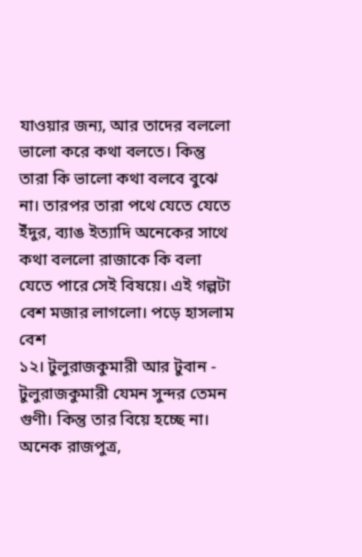যাওয়ার জন্য, আর তাদের বললো ভালো করে কথা বলতে। কিন্তু তারা কি ভালো কথা বলবে বুঝে না। তারপর তারা পথে যেতে যেতে ইঁদুর, ব্যাঙ ইত্যাদি অনেকের সাথে কথা বললো রাজাকে কি বলা যেতে পারে সেই বিষয়ে। এই গল্পটা বেশ মজার লাগলো। পড়ে হাসলাম বেশ
১২। টুলুরাজকুমারী আর টুবান -
টুলুরাজকুমারী যেমন সুন্দর তেমন গুণী। কিন্তু তার বিয়ে হচ্ছে না। অনেক রাজপুত্র,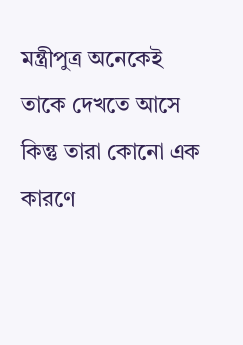মন্ত্রীপুত্র অনেকেই তাকে দেখতে আসে কিন্তু তারা কোনো এক কারণে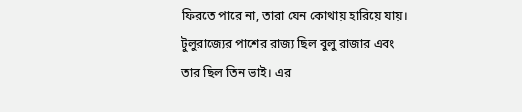ফিরতে পারে না, তারা যেন কোথায় হারিয়ে যায়। টুলুরাজ্যের পাশের রাজ্য ছিল বুলু রাজার এবং তার ছিল তিন ভাই। এর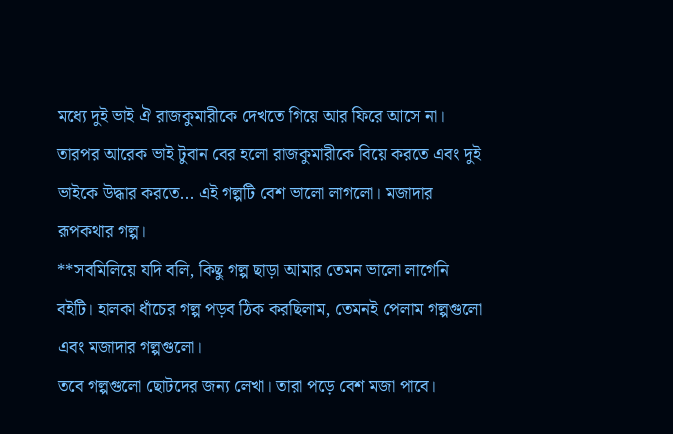মধ্যে দুই ভাই ঐ রাজকুমারীকে দেখতে গিয়ে আর ফিরে আসে না। তারপর আরেক ভাই টুবান বের হলো রাজকুমারীকে বিয়ে করতে এবং দুই ভাইকে উদ্ধার করতে... এই গল্পটি বেশ ভালো লাগলো। মজাদার রূপকথার গল্প।
**সবমিলিয়ে যদি বলি, কিছু গল্প ছাড়া আমার তেমন ভালো লাগেনি বইটি। হালকা ধাঁচের গল্প পড়ব ঠিক করছিলাম, তেমনই পেলাম গল্পগুলো এবং মজাদার গল্পগুলো।
তবে গল্পগুলো ছোটদের জন্য লেখা। তারা পড়ে বেশ মজা পাবে।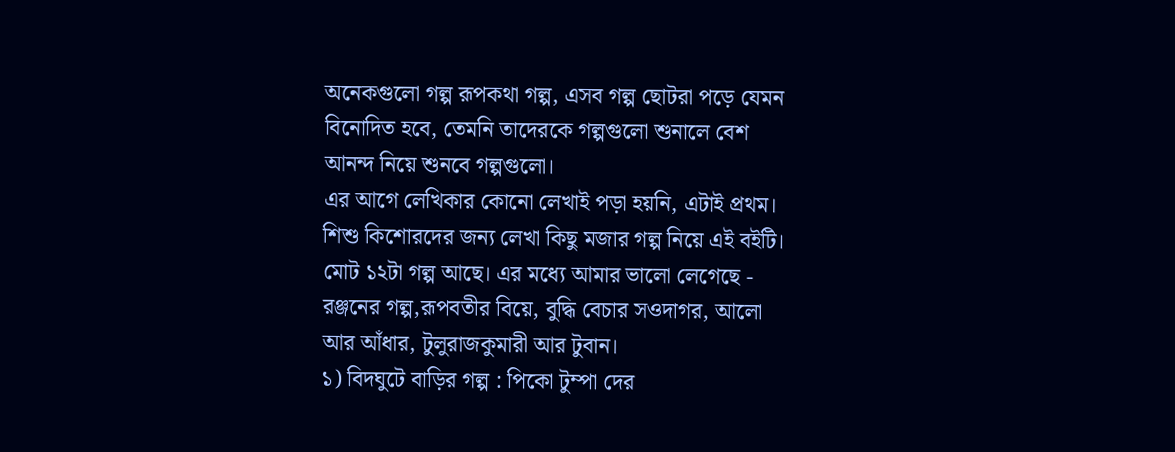অনেকগুলো গল্প রূপকথা গল্প, এসব গল্প ছোটরা পড়ে যেমন বিনোদিত হবে, তেমনি তাদেরকে গল্পগুলো শুনালে বেশ আনন্দ নিয়ে শুনবে গল্পগুলো।
এর আগে লেখিকার কোনো লেখাই পড়া হয়নি, এটাই প্রথম। শিশু কিশোরদের জন্য লেখা কিছু মজার গল্প নিয়ে এই বইটি। মোট ১২টা গল্প আছে। এর মধ্যে আমার ভালো লেগেছে - রঞ্জনের গল্প,রূপবতীর বিয়ে, বুদ্ধি বেচার সওদাগর, আলো আর আঁধার, টুলুরাজকুমারী আর টুবান।
১) বিদঘুটে বাড়ির গল্প : পিকো টুম্পা দের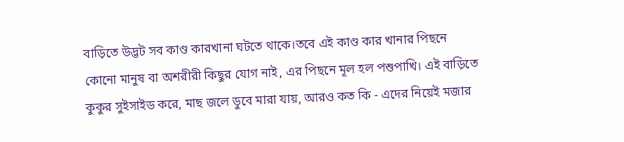বাড়িতে উদ্ভট সব কাণ্ড কারখানা ঘটতে থাকে।তবে এই কাণ্ড কার খানার পিছনে কোনো মানুষ বা অশরীরী কিছুর যোগ নাই, এর পিছনে মূল হল পশুপাখি। এই বাড়িতে কুকুর সুইসাইড করে, মাছ জলে ডুবে মারা যায়, আরও কত কি - এদের নিয়েই মজার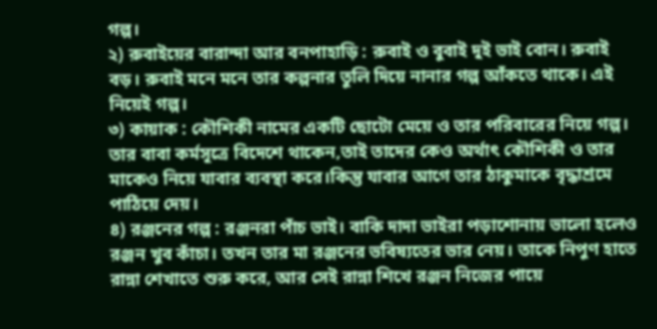গল্প।
২) রুবাইয়ের বারান্দা আর বনপাহাড়ি : রুবাই ও বুবাই দুই ভাই বোন। রুবাই বড়। রুবাই মনে মনে তার কল্পনার তুলি দিয়ে নানার গল্প আঁকতে থাকে। এই নিয়েই গল্প।
৩) কায়াক : কৌশিকী নামের একটি ছোটো মেয়ে ও তার পরিবারের নিয়ে গল্প। তার বাবা কর্মসূত্রে বিদেশে থাকেন,তাই তাদের কেও অর্থাৎ কৌশিকী ও তার মাকেও নিয়ে যাবার ব্যবস্থা করে।কিন্তু যাবার আগে তার ঠাকুমাকে বৃদ্ধাশ্রমে পাঠিয়ে দেয়।
৪) রঞ্জনের গল্প : রঞ্জনরা পাঁচ ভাই। বাকি দাদা ভাইরা পড়াশোনায় ভালো হলেও রঞ্জন খুব কাঁচা। তখন তার মা রঞ্জনের ভবিষ্যতের ভার নেয়। তাকে নিপুণ হাতে রান্না শেখাতে শুরু করে, আর সেই রান্না শিখে রঞ্জন নিজের পায়ে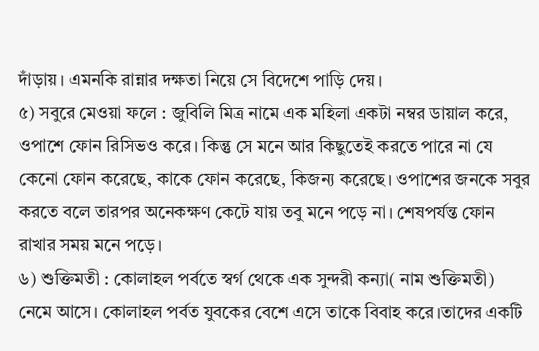দাঁড়ায়। এমনকি রান্নার দক্ষতা নিয়ে সে বিদেশে পাড়ি দেয়।
৫) সবুরে মেওয়া ফলে : জুবিলি মিত্র নামে এক মহিলা একটা নম্বর ডায়াল করে, ওপাশে ফোন রিসিভও করে। কিন্তু সে মনে আর কিছুতেই করতে পারে না যে কেনো ফোন করেছে, কাকে ফোন করেছে, কিজন্য করেছে। ওপাশের জনকে সবুর করতে বলে তারপর অনেকক্ষণ কেটে যায় তবু মনে পড়ে না। শেষপর্যন্ত ফোন রাখার সময় মনে পড়ে।
৬) শুক্তিমতী : কোলাহল পর্বতে স্বর্গ থেকে এক সুন্দরী কন্যা( নাম শুক্তিমতী) নেমে আসে। কোলাহল পর্বত যুবকের বেশে এসে তাকে বিবাহ করে।তাদের একটি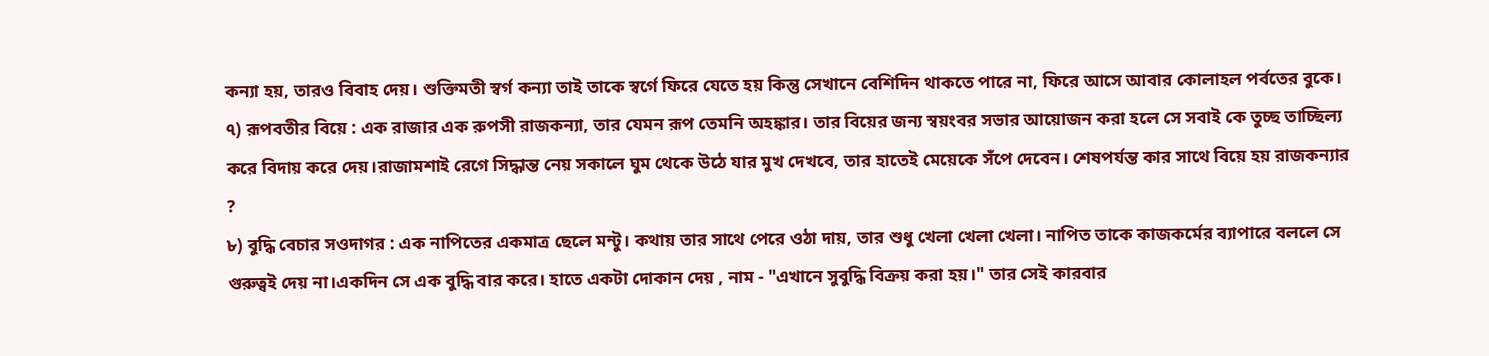কন্যা হয়, তারও বিবাহ দেয়। শুক্তিমতী স্বর্গ কন্যা তাই তাকে স্বর্গে ফিরে যেতে হয় কিন্তু সেখানে বেশিদিন থাকতে পারে না, ফিরে আসে আবার কোলাহল পর্বতের বুকে।
৭) রূপবতীর বিয়ে : এক রাজার এক রুপসী রাজকন্যা, তার যেমন রূপ তেমনি অহঙ্কার। তার বিয়ের জন্য স্বয়ংবর সভার আয়োজন করা হলে সে সবাই কে তুচ্ছ তাচ্ছিল্য করে বিদায় করে দেয়।রাজামশাই রেগে সিদ্ধান্ত নেয় সকালে ঘুম থেকে উঠে যার মুখ দেখবে, তার হাতেই মেয়েকে সঁপে দেবেন। শেষপর্যন্ত কার সাথে বিয়ে হয় রাজকন্যার ?
৮) বুদ্ধি বেচার সওদাগর : এক নাপিতের একমাত্র ছেলে মন্টু। কথায় তার সাথে পেরে ওঠা দায়, তার শুধু খেলা খেলা খেলা। নাপিত তাকে কাজকর্মের ব্যাপারে বললে সে গুরুত্বই দেয় না।একদিন সে এক বুদ্ধি বার করে। হাতে একটা দোকান দেয় , নাম - "এখানে সুবুদ্ধি বিক্রয় করা হয়।" তার সেই কারবার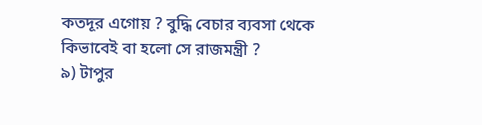কতদূর এগোয় ? বুদ্ধি বেচার ব্যবসা থেকে কিভাবেই বা হলো সে রাজমন্ত্রী ?
৯) টাপুর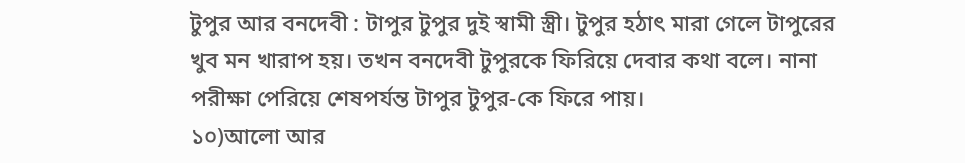টুপুর আর বনদেবী : টাপুর টুপুর দুই স্বামী স্ত্রী। টুপুর হঠাৎ মারা গেলে টাপুরের খুব মন খারাপ হয়। তখন বনদেবী টুপুরকে ফিরিয়ে দেবার কথা বলে। নানা পরীক্ষা পেরিয়ে শেষপর্যন্ত টাপুর টুপুর-কে ফিরে পায়।
১০)আলো আর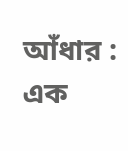আঁধার : এক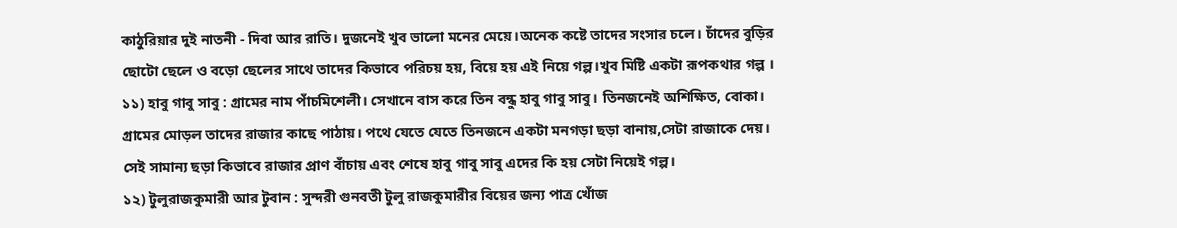কাঠুরিয়ার দুই নাতনী - দিবা আর রাতি। দুজনেই খুব ভালো মনের মেয়ে।অনেক কষ্টে তাদের সংসার চলে। চাঁদের বুড়ির ছোটো ছেলে ও বড়ো ছেলের সাথে তাদের কিভাবে পরিচয় হয়, বিয়ে হয় এই নিয়ে গল্প।খুব মিষ্টি একটা রূপকথার গল্প ।
১১) হাবু গাবু সাবু : গ্রামের নাম পাঁচমিশেলী। সেখানে বাস করে তিন বন্ধু হাবু গাবু সাবু। তিনজনেই অশিক্ষিত, বোকা। গ্রামের মোড়ল তাদের রাজার কাছে পাঠায়। পথে যেতে যেতে তিনজনে একটা মনগড়া ছড়া বানায়,সেটা রাজাকে দেয়। সেই সামান্য ছড়া কিভাবে রাজার প্রাণ বাঁচায় এবং শেষে হাবু গাবু সাবু এদের কি হয় সেটা নিয়েই গল্প।
১২) টুলুরাজকুমারী আর টুবান : সুন্দরী গুনবতী টুলু রাজকুমারীর বিয়ের জন্য পাত্র খোঁজ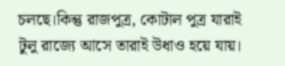চলছে।কিন্তু রাজপুত্র, কোটাল পুত্র যারাই টুলু রাজ্যে আসে তারাই উধাও হয়ে যায়।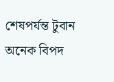শেষপর্যন্ত টুবান অনেক বিপদ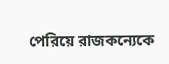পেরিয়ে রাজকন্যেকে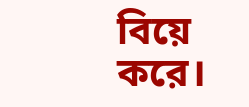বিয়ে করে।